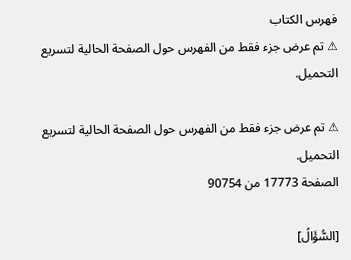فهرس الكتاب
⚠ تم عرض جزء فقط من الفهرس حول الصفحة الحالية لتسريع التحميل.

⚠ تم عرض جزء فقط من الفهرس حول الصفحة الحالية لتسريع التحميل.
الصفحة 17773 من 90754

[السُّؤَالُ]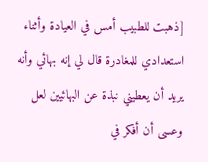[ذهبت للطبيب أمس في العيادة وأثناء استعدادي للمغادرة قال لي إنه بهائي وأنه يريد أن يعطيني نبذة عن البهائيين لعل وعسى أن أفكر في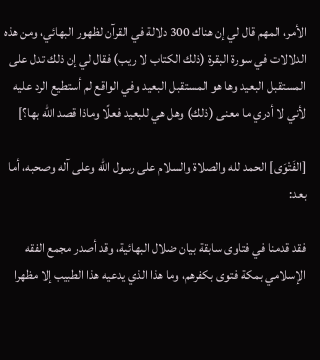الأمر، المهم قال لي إن هناك 300 دلالة في القرآن لظهور البهائي، ومن هذه الدلالات في سورة البقرة (ذلك الكتاب لا ريب) فقال لي إن ذلك تدل على المستقبل البعيد وها هو المستقبل البعيد وفي الواقع لم أستطيع الرد عليه لأني لا أدري ما معنى (ذلك) وهل هي للبعيد فعلًا وماذا قصد الله بها؟]

[الفَتْوَى] الحمد لله والصلاة والسلام على رسول الله وعلى آله وصحبه، أما بعد:

فقد قدمنا في فتاوى سابقة بيان ضلال البهائية، وقد أصدر مجمع الفقه الإسلامي بمكة فتوى بكفرهم، وما هذا الذي يدعيه هذا الطبيب إلا مظهرا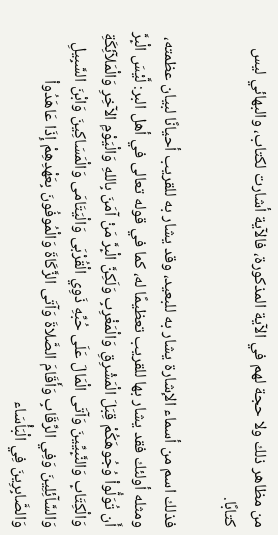من مظاهر ذلك ولا حجة لهم في الآية المذكورة، فالآية أشارت لكتاب، والبهائي ليس كتابًا.

فذلك اسم من أسماء الإشارة يشار به للبعيد، وقد يشار به للقريب أحيانًا لبيان عظمته، ومثله أولئك فقد يشار بها للقريب تعظيمًا له، كما في قوله تعالى في أهل البر: لَّيْسَ الْبِرَّ أَن تُوَلُّواْ وُجُوهَكُمْ قِبَلَ الْمَشْرِقِ وَالْمَغْرِبِ وَلَكِنَّ الْبِرَّ مَنْ آمَنَ بِاللهِ وَالْيَوْمِ الآخِرِ وَالْمَلآئِكَةِ وَالْكِتَابِ وَالنَّبِيِّينَ وَآتَى الْمَالَ عَلَى حُبِّهِ ذَوِي الْقُرْبَى وَالْيَتَامَى وَالْمَسَاكِينَ وَابْنَ السَّبِيلِ وَالسَّآئِلِينَ وَفِي الرِّقَابِ وَأَقَامَ الصَّلاةَ وَآتَى الزَّكَاةَ وَالْمُوفُونَ بِعَهْدِهِمْ إِذَا عَاهَدُواْ وَالصَّابِرِينَ فِي الْبَأْسَاء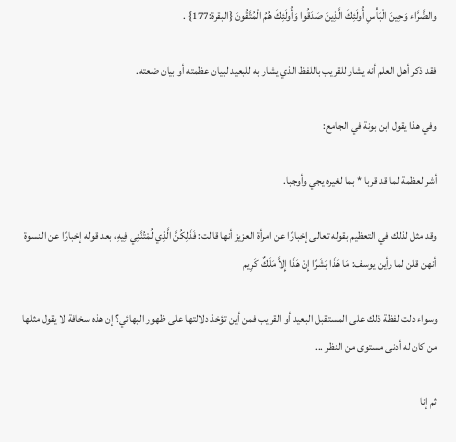والضَّرَّاء وَحِينَ الْبَأْسِ أُولَئِكَ الَّذِينَ صَدَقُوا وَأُولَئِكَ هُمُ الْمُتَّقُونَ {البقرة:177} .

فقد ذكر أهل العلم أنه يشار للقريب باللفظ الذي يشار به للبعيد لبيان عظمته أو بيان ضعته.

وفي هذا يقول ابن بونة في الجامع:

أشر لعظمة لما قد قربا * بما لغيره يجي وأوجبا.

وقد مثل لذلك في التعظيم بقوله تعالى إخبارًا عن امرأة العزيز أنها قالت: فَذَلِكُنَّ الَّذِي لُمْتُنَّنِي فِيهِ، بعد قوله إخبارًا عن النسوة أنهن قلن لما رأين يوسف: مَا هَذَا بَشَرًا إِنْ هَذَا إِلاَّ مَلَكٌ كَرِيم

وسواء دلت لفظة ذلك على المستقبل البعيد أو القريب فمن أين تؤخذ دلالتها على ظهور البهائي؟ إن هذه سخافة لا يقول مثلها من كان له أدنى مستوى من النظر ...

ثم إنا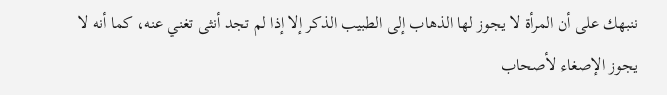ننبهك على أن المرأة لا يجوز لها الذهاب إلى الطبيب الذكر إلا إذا لم تجد أنثى تغني عنه، كما أنه لا يجوز الإصغاء لأصحاب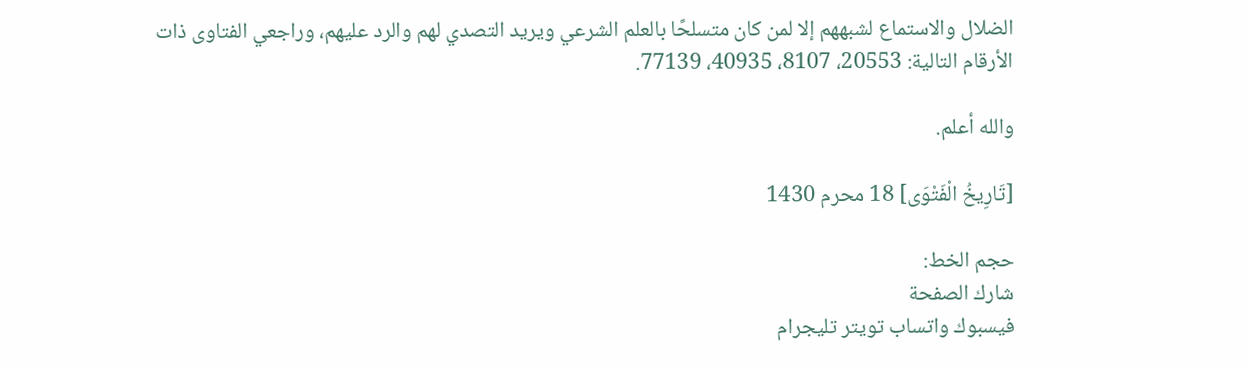الضلال والاستماع لشبههم إلا لمن كان متسلحًا بالعلم الشرعي ويريد التصدي لهم والرد عليهم، وراجعي الفتاوى ذات الأرقام التالية: 20553، 8107، 40935، 77139.

والله أعلم.

[تَارِيخُ الْفَتْوَى] 18 محرم 1430

حجم الخط:
شارك الصفحة
فيسبوك واتساب تويتر تليجرام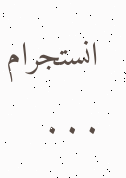انستجرام
. . .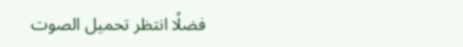فضلًا انتظر تحميل الصوت